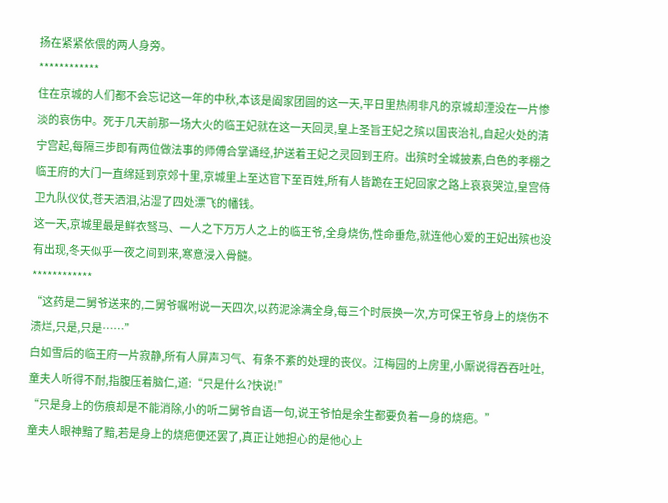扬在紧紧依偎的两人身旁。
************
住在京城的人们都不会忘记这一年的中秋,本该是阖家团圆的这一天,平日里热闹非凡的京城却湮没在一片惨淡的哀伤中。死于几天前那一场大火的临王妃就在这一天回灵,皇上圣旨王妃之殡以国丧治礼,自起火处的清宁宫起,每隔三步即有两位做法事的师傅合掌诵经,护送着王妃之灵回到王府。出殡时全城披素,白色的孝棚之临王府的大门一直绵延到京郊十里,京城里上至达官下至百姓,所有人皆跪在王妃回家之路上哀哀哭泣,皇宫侍卫九队仪仗,苍天洒泪,沾湿了四处漂飞的幡钱。
这一天,京城里最是鲜衣驽马、一人之下万万人之上的临王爷,全身烧伤,性命垂危,就连他心爱的王妃出殡也没有出现,冬天似乎一夜之间到来,寒意浸入骨髓。
************
“这药是二舅爷送来的,二舅爷嘱咐说一天四次,以药泥涂满全身,每三个时辰换一次,方可保王爷身上的烧伤不溃烂,只是,只是……”
白如雪后的临王府一片寂静,所有人屏声习气、有条不紊的处理的丧仪。江梅园的上房里,小厮说得吞吞吐吐,童夫人听得不耐,指腹压着脑仁,道:“只是什么?快说!”
“只是身上的伤痕却是不能消除,小的听二舅爷自语一句,说王爷怕是余生都要负着一身的烧疤。”
童夫人眼神黯了黯,若是身上的烧疤便还罢了,真正让她担心的是他心上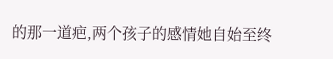的那一道疤,两个孩子的感情她自始至终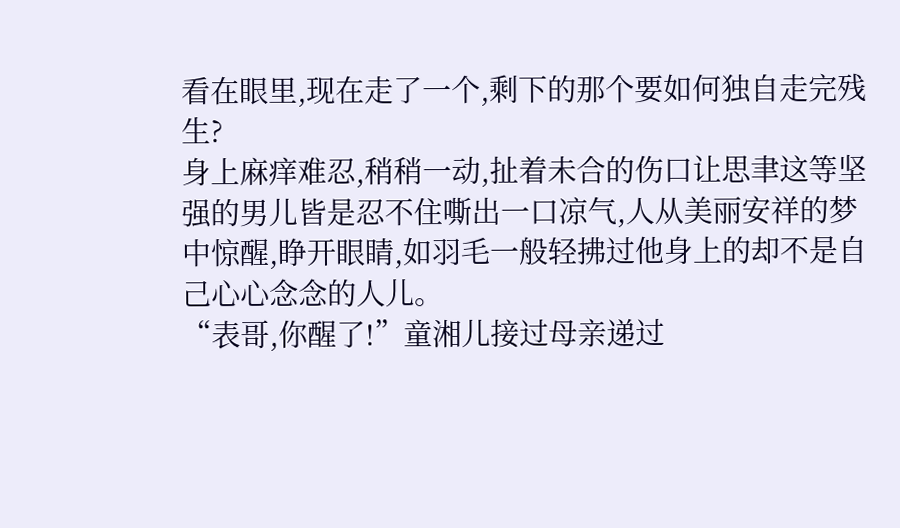看在眼里,现在走了一个,剩下的那个要如何独自走完残生?
身上麻痒难忍,稍稍一动,扯着未合的伤口让思聿这等坚强的男儿皆是忍不住嘶出一口凉气,人从美丽安祥的梦中惊醒,睁开眼睛,如羽毛一般轻拂过他身上的却不是自己心心念念的人儿。
“表哥,你醒了!”童湘儿接过母亲递过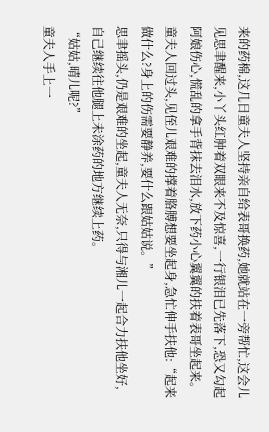来的药棉,这几日童夫人坚持亲自给表哥换药,她就站在一旁帮忙,这会儿见思聿醒来,小丫头红肿着双眼来不及惊喜,一行银泪已先落下,恐又勾起阿娘伤心,慌乱的拿手背抹去泪水,放下药小心翼翼的扶着表哥坐起来。
童夫人回过头,见侄儿艰难的撑着胳膊想要坐起身,急忙伸手扶他:“起来做什么?身上的伤需要静养,要什么跟姑姑说。”
思聿摇头,仍是艰难的坐起,童夫人无奈,只得与湘儿一起合力扶他坐好,自己继续往他腿上未涂药的地方继续上药。
“姑姑,晴儿呢?”
童夫人手上一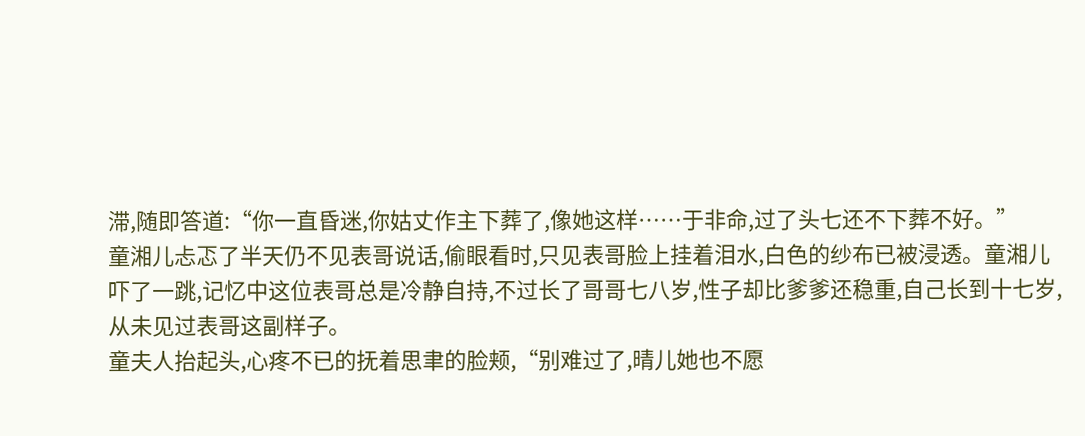滞,随即答道:“你一直昏迷,你姑丈作主下葬了,像她这样……于非命,过了头七还不下葬不好。”
童湘儿忐忑了半天仍不见表哥说话,偷眼看时,只见表哥脸上挂着泪水,白色的纱布已被浸透。童湘儿吓了一跳,记忆中这位表哥总是冷静自持,不过长了哥哥七八岁,性子却比爹爹还稳重,自己长到十七岁,从未见过表哥这副样子。
童夫人抬起头,心疼不已的抚着思聿的脸颊,“别难过了,晴儿她也不愿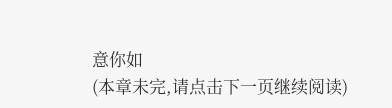意你如
(本章未完,请点击下一页继续阅读)